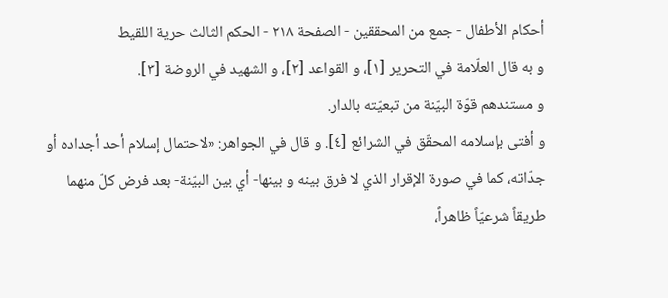أحكام الأطفال - جمع من المحققين - الصفحة ٢١٨ - الحكم الثالث حرية اللقيط
و به قال العلّامة في التحرير [١]، و القواعد [٢]، و الشهيد في الروضة [٣].
و مستندهم قوّة البيّنة من تبعيّته بالدار.
و أفتى بإسلامه المحقّق في الشرائع [٤]. و قال في الجواهر: «لاحتمال إسلام أحد أجداده أو جدّاته، كما في صورة الإقرار الذي لا فرق بينه و بينها- أي بين البيّنة- بعد فرض كلّ منهما طريقاً شرعيّاً ظاهراً،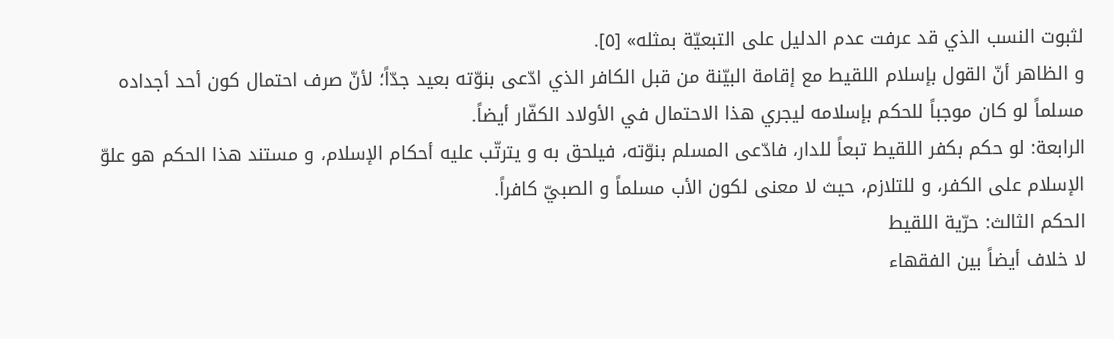لثبوت النسب الذي قد عرفت عدم الدليل على التبعيّة بمثله» [٥].
و الظاهر أنّ القول بإسلام اللقيط مع إقامة البيّنة من قبل الكافر الذي ادّعى بنوّته بعيد جدّاً؛ لأنّ صرف احتمال كون أحد أجداده مسلماً لو كان موجباً للحكم بإسلامه ليجري هذا الاحتمال في الأولاد الكفّار أيضاً.
الرابعة: لو حكم بكفر اللقيط تبعاً للدار، فادّعى المسلم بنوّته، فيلحق به و يترتّب عليه أحكام الإسلام، و مستند هذا الحكم هو علوّ الإسلام على الكفر، و للتلازم، حيث لا معنى لكون الأب مسلماً و الصبيّ كافراً.
الحكم الثالث: حرّية اللقيط
لا خلاف أيضاً بين الفقهاء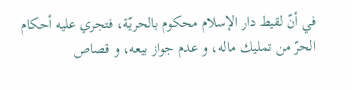في أنّ لقيط دار الإسلام محكوم بالحريّة، فتجري عليه أحكام الحرّ من تمليك ماله، و عدم جواز بيعه، و قصاص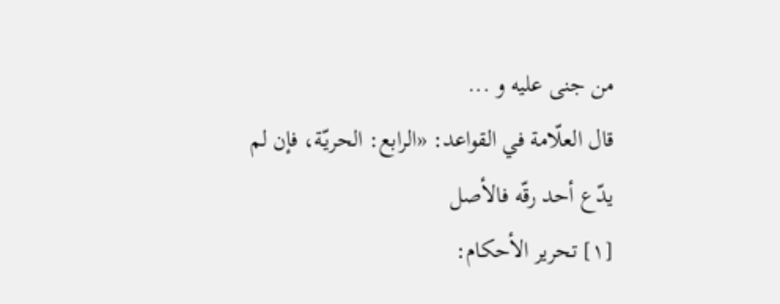من جنى عليه و ...
قال العلّامة في القواعد: «الرابع: الحريّة، فإن لم يدّع أحد رقّه فالأصل
[١] تحرير الأحكام: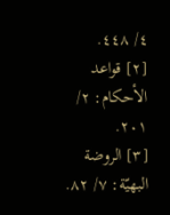٤/ ٤٤٨.
[٢] قواعد الأحكام: ٢/ ٢٠١.
[٣] الروضة البهيّة: ٧/ ٨٢.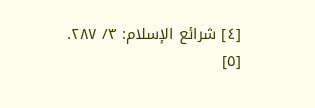[٤] شرائع الإسلام: ٣/ ٢٨٧.
[٥]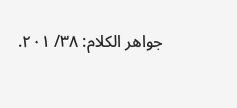جواهر الكلام: ٣٨/ ٢٠١.